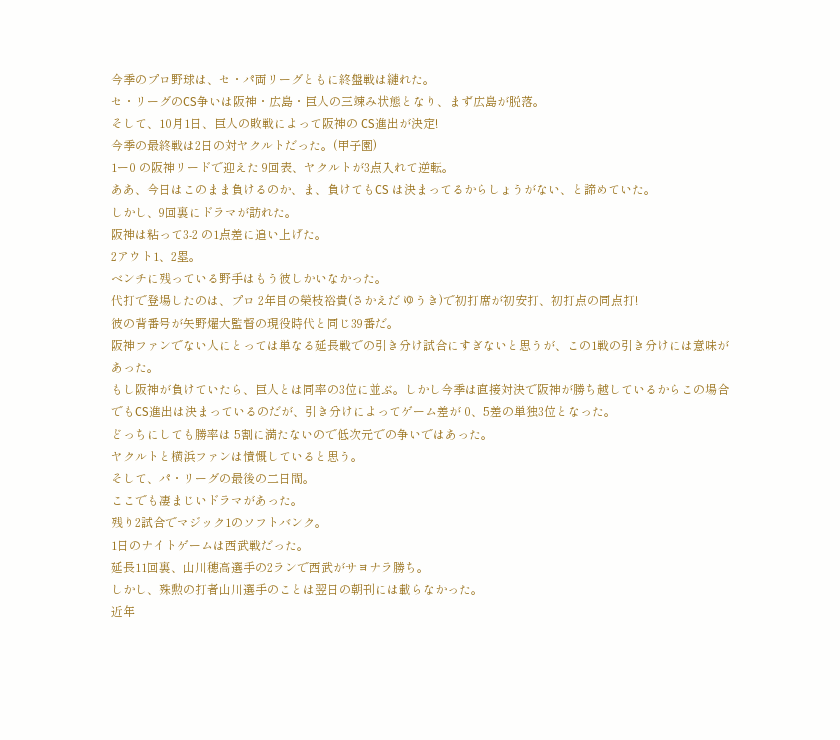今季のプロ野球は、セ・パ両リーグともに終盤戦は縺れた。
セ・リーグのCS争いは阪神・広島・巨人の三竦み状態となり、まず広島が脱落。
そして、10月1日、巨人の敗戦によって阪神の CS進出が決定!
今季の最終戦は2日の対ヤクルトだった。(甲子園)
1ー0 の阪神リードで迎えた 9回表、ヤクルトが3点入れて逆転。
ああ、今日はこのまま負けるのか、ま、負けてもCS は決まってるからしょうがない、と諦めていた。
しかし、9回裏にドラマが訪れた。
阪神は粘って3-2 の1点差に追い上げた。
2アウト1、2塁。
ベンチに残っている野手はもう彼しかいなかった。
代打で登場したのは、プロ 2年目の榮枝裕貴(さかえだ ゆうき)で初打席が初安打、初打点の同点打!
彼の背番号が矢野燿大監督の現役時代と同じ39番だ。
阪神ファンでない人にとっては単なる延長戦での引き分け試合にすぎないと思うが、この1戦の引き分けには意味があった。
もし阪神が負けていたら、巨人とは同率の3位に並ぶ。しかし今季は直接対決で阪神が勝ち越しているからこの場合でもCS進出は決まっているのだが、引き分けによってゲーム差が 0、5差の単独3位となった。
どっちにしても勝率は 5割に満たないので低次元での争いではあった。
ヤクルトと横浜ファンは憤慨していると思う。
そして、パ・リーグの最後の二日間。
ここでも凄まじいドラマがあった。
残り2試合でマジック1のソフトバンク。
1日のナイトゲームは西武戦だった。
延長11回裏、山川穂高選手の2ランで西武がサヨナラ勝ち。
しかし、殊勲の打者山川選手のことは翌日の朝刊には載らなかった。
近年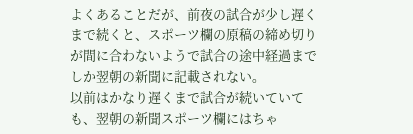よくあることだが、前夜の試合が少し遅くまで続くと、スポーツ欄の原稿の締め切りが間に合わないようで試合の途中経過までしか翌朝の新聞に記載されない。
以前はかなり遅くまで試合が続いていても、翌朝の新聞スポーツ欄にはちゃ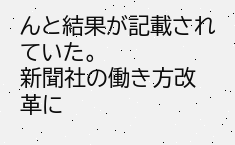んと結果が記載されていた。
新聞社の働き方改革に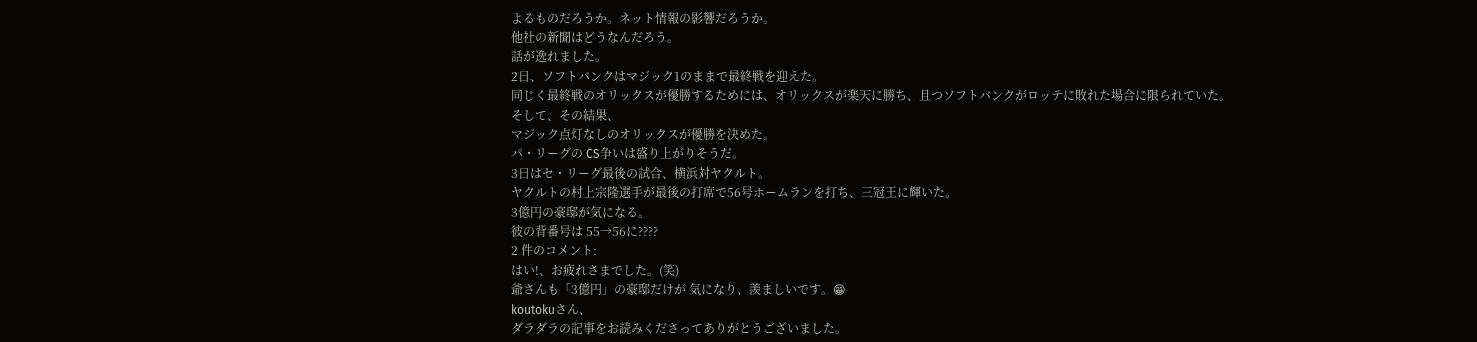よるものだろうか。ネット情報の影響だろうか。
他社の新聞はどうなんだろう。
話が逸れました。
2日、ソフトバンクはマジック1のままで最終戦を迎えた。
同じく最終戦のオリックスが優勝するためには、オリックスが楽天に勝ち、且つソフトバンクがロッテに敗れた場合に限られていた。
そして、その結果、
マジック点灯なしのオリックスが優勝を決めた。
パ・リーグの CS争いは盛り上がりそうだ。
3日はセ・リーグ最後の試合、横浜対ヤクルト。
ヤクルトの村上宗隆選手が最後の打席で56号ホームランを打ち、三冠王に輝いた。
3億円の豪邸が気になる。
彼の背番号は 55→56に????
2 件のコメント:
はい!、お疲れさまでした。(笑)
爺さんも「3億円」の豪邸だけが 気になり、羨ましいです。😁
koutokuさん、
ダラダラの記事をお読みくださってありがとうございました。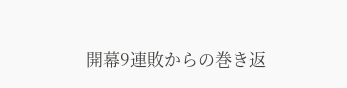開幕9連敗からの巻き返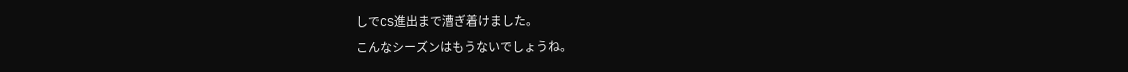しでCS進出まで漕ぎ着けました。
こんなシーズンはもうないでしょうね。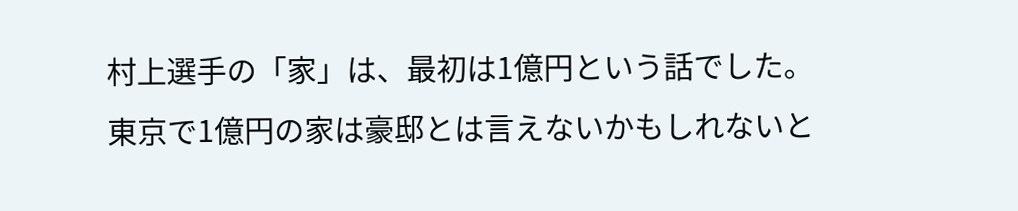村上選手の「家」は、最初は1億円という話でした。
東京で1億円の家は豪邸とは言えないかもしれないと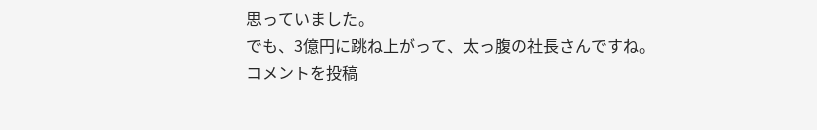思っていました。
でも、3億円に跳ね上がって、太っ腹の社長さんですね。
コメントを投稿